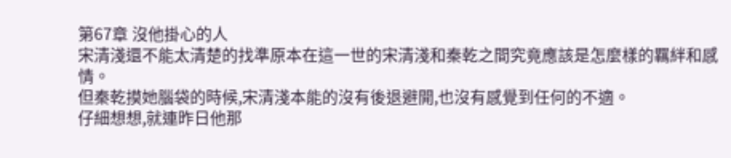第67章 沒他掛心的人
宋清淺還不能太清楚的找準原本在這一世的宋清淺和秦乾之間究竟應該是怎麼樣的羈絆和感情。
但秦乾摸她腦袋的時候,宋清淺本能的沒有後退避開,也沒有感覺到任何的不適。
仔細想想,就連昨日他那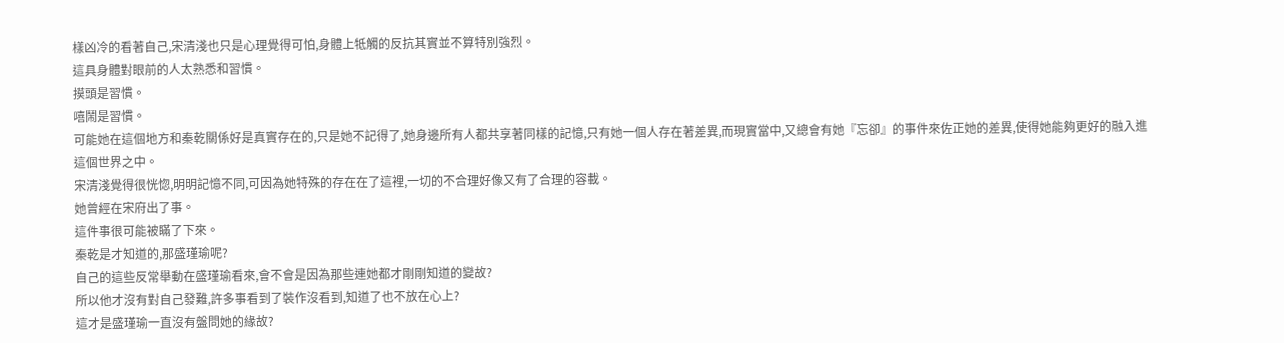樣凶冷的看著自己,宋清淺也只是心理覺得可怕,身體上牴觸的反抗其實並不算特別強烈。
這具身體對眼前的人太熟悉和習慣。
摸頭是習慣。
嘻鬧是習慣。
可能她在這個地方和秦乾關係好是真實存在的,只是她不記得了,她身邊所有人都共享著同樣的記憶,只有她一個人存在著差異,而現實當中,又總會有她『忘卻』的事件來佐正她的差異,使得她能夠更好的融入進這個世界之中。
宋清淺覺得很恍惚,明明記憶不同,可因為她特殊的存在在了這裡,一切的不合理好像又有了合理的容載。
她曾經在宋府出了事。
這件事很可能被瞞了下來。
秦乾是才知道的,那盛瑾瑜呢?
自己的這些反常舉動在盛瑾瑜看來,會不會是因為那些連她都才剛剛知道的變故?
所以他才沒有對自己發難,許多事看到了裝作沒看到,知道了也不放在心上?
這才是盛瑾瑜一直沒有盤問她的緣故?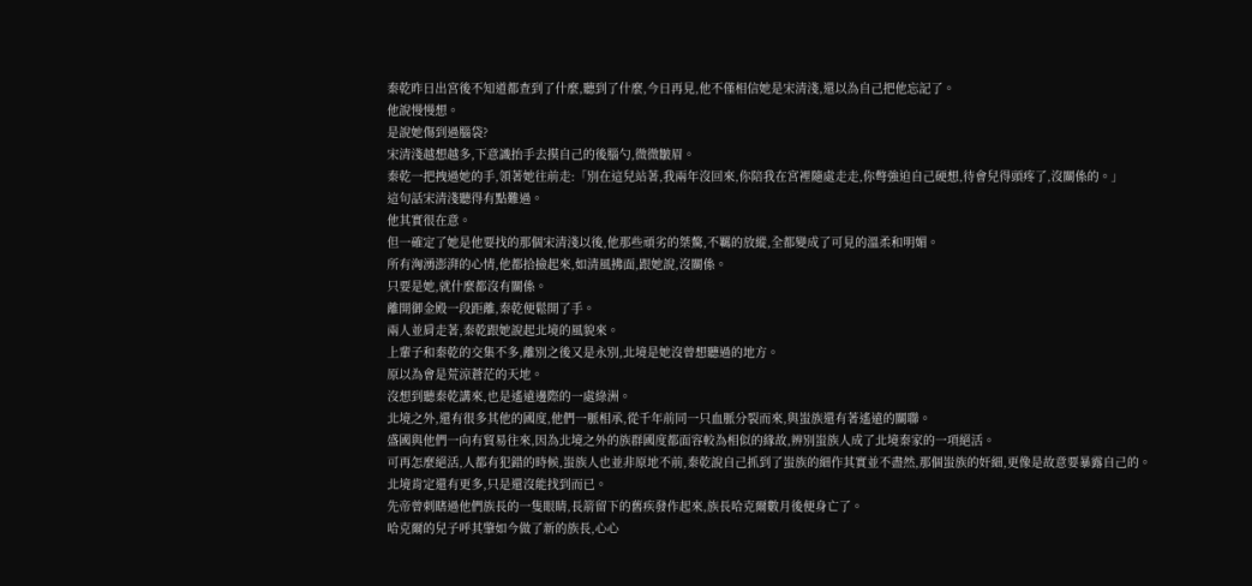秦乾昨日出宮後不知道都查到了什麼,聽到了什麼,今日再見,他不僅相信她是宋清淺,還以為自己把他忘記了。
他說慢慢想。
是說她傷到過腦袋?
宋清淺越想越多,下意識抬手去摸自己的後腦勺,微微皺眉。
秦乾一把拽過她的手,領著她往前走:「別在這兒站著,我兩年沒回來,你陪我在宮裡隨處走走,你彆強迫自己硬想,待會兒得頭疼了,沒關係的。」
這句話宋清淺聽得有點難過。
他其實很在意。
但一確定了她是他要找的那個宋清淺以後,他那些頑劣的桀驁,不羈的放縱,全都變成了可見的溫柔和明媚。
所有洶湧澎湃的心情,他都拾撿起來,如清風拂面,跟她說,沒關係。
只要是她,就什麼都沒有關係。
離開御金殿一段距離,秦乾便鬆開了手。
兩人並肩走著,秦乾跟她說起北境的風貌來。
上輩子和秦乾的交集不多,離別之後又是永別,北境是她沒曾想聽過的地方。
原以為會是荒涼蒼茫的天地。
沒想到聽秦乾講來,也是遙遠邊際的一處綠洲。
北境之外,還有很多其他的國度,他們一脈相承,從千年前同一只血脈分裂而來,與蚩族還有著遙遠的關聯。
盛國與他們一向有貿易往來,因為北境之外的族群國度都面容較為相似的緣故,辨別蚩族人成了北境秦家的一項絕活。
可再怎麼絕活,人都有犯錯的時候,蚩族人也並非原地不前,秦乾說自己抓到了蚩族的細作其實並不盡然,那個蚩族的奸細,更像是故意要暴露自己的。
北境肯定還有更多,只是還沒能找到而已。
先帝曾刺瞎過他們族長的一隻眼睛,長箭留下的舊疾發作起來,族長哈克爾數月後便身亡了。
哈克爾的兒子呼其肇如今做了新的族長,心心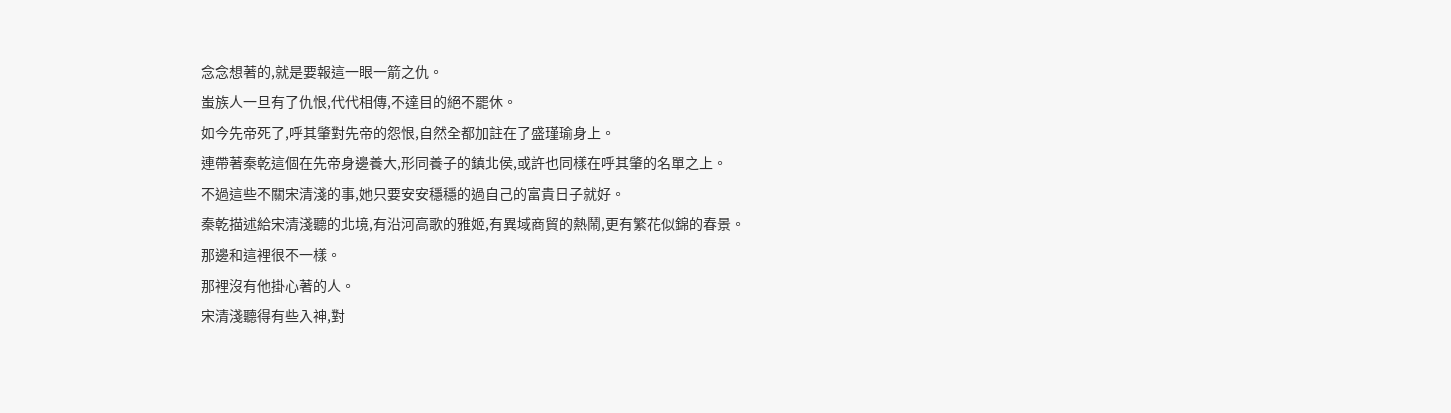念念想著的,就是要報這一眼一箭之仇。
蚩族人一旦有了仇恨,代代相傳,不達目的絕不罷休。
如今先帝死了,呼其肇對先帝的怨恨,自然全都加註在了盛瑾瑜身上。
連帶著秦乾這個在先帝身邊養大,形同養子的鎮北侯,或許也同樣在呼其肇的名單之上。
不過這些不關宋清淺的事,她只要安安穩穩的過自己的富貴日子就好。
秦乾描述給宋清淺聽的北境,有沿河高歌的雅姬,有異域商貿的熱鬧,更有繁花似錦的春景。
那邊和這裡很不一樣。
那裡沒有他掛心著的人。
宋清淺聽得有些入神,對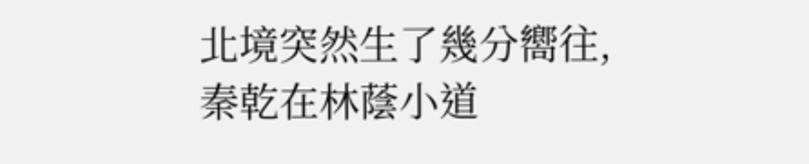北境突然生了幾分嚮往,秦乾在林蔭小道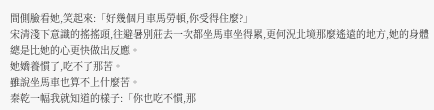間側臉看她,笑起來:「好幾個月車馬勞頓,你受得住麼?」
宋清淺下意識的搖搖頭,往避暑別莊去一次都坐馬車坐得累,更何況北境那麼遙遠的地方,她的身體總是比她的心更快做出反應。
她嬌養慣了,吃不了那苦。
雖說坐馬車也算不上什麼苦。
秦乾一幅我就知道的樣子:「你也吃不慣,那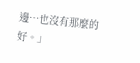邊…也沒有那麼的好。」